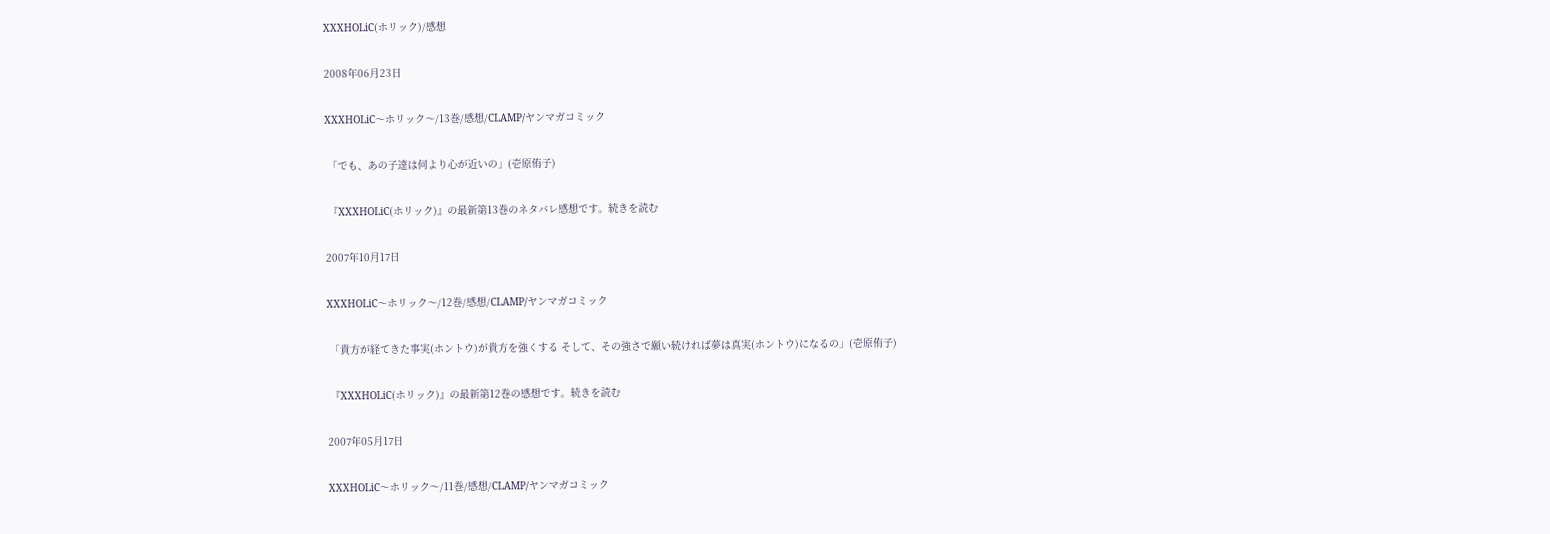XXXHOLiC(ホリック)/感想

2008年06月23日

XXXHOLiC〜ホリック〜/13巻/感想/CLAMP/ヤンマガコミック

 「でも、あの子達は何より心が近いの」(壱原侑子)

 『XXXHOLiC(ホリック)』の最新第13巻のネタバレ感想です。続きを読む

2007年10月17日

XXXHOLiC〜ホリック〜/12巻/感想/CLAMP/ヤンマガコミック

 「貴方が経てきた事実(ホントウ)が貴方を強くする そして、その強さで願い続ければ夢は真実(ホントウ)になるの」(壱原侑子)

 『XXXHOLiC(ホリック)』の最新第12巻の感想です。続きを読む

2007年05月17日

XXXHOLiC〜ホリック〜/11巻/感想/CLAMP/ヤンマガコミック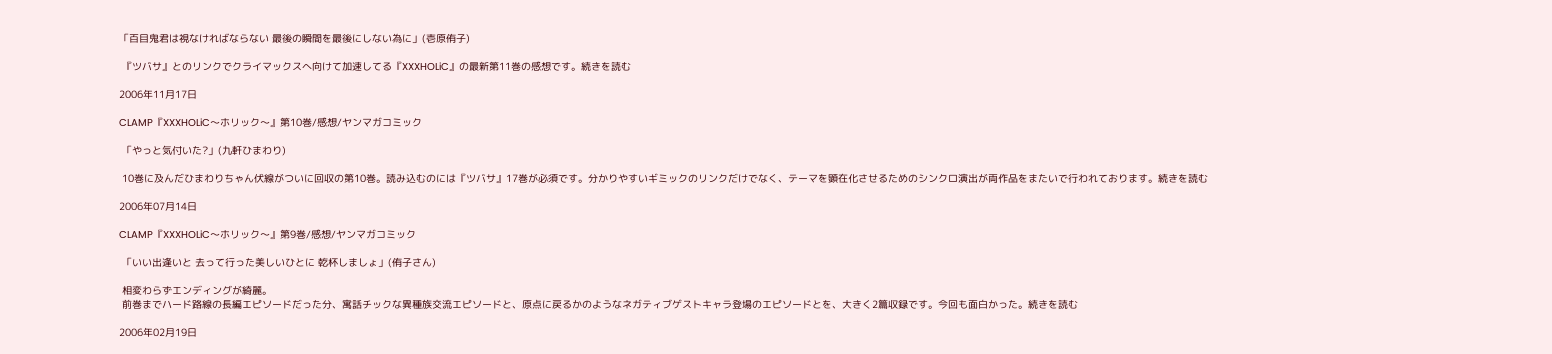「百目鬼君は視なければならない 最後の瞬間を最後にしない為に」(壱原侑子)

 『ツバサ』とのリンクでクライマックスへ向けて加速してる『XXXHOLiC』の最新第11巻の感想です。続きを読む

2006年11月17日

CLAMP『XXXHOLiC〜ホリック〜』第10巻/感想/ヤンマガコミック

 「やっと気付いた?」(九軒ひまわり)

 10巻に及んだひまわりちゃん伏線がついに回収の第10巻。読み込むのには『ツバサ』17巻が必須です。分かりやすいギミックのリンクだけでなく、テーマを顕在化させるためのシンクロ演出が両作品をまたいで行われております。続きを読む

2006年07月14日

CLAMP『XXXHOLiC〜ホリック〜』第9巻/感想/ヤンマガコミック

 「いい出逢いと 去って行った美しいひとに 乾杯しましょ」(侑子さん)

 相変わらずエンディングが綺麗。
 前巻までハード路線の長編エピソードだった分、寓話チックな異種族交流エピソードと、原点に戻るかのようなネガティブゲストキャラ登場のエピソードとを、大きく2篇収録です。今回も面白かった。続きを読む

2006年02月19日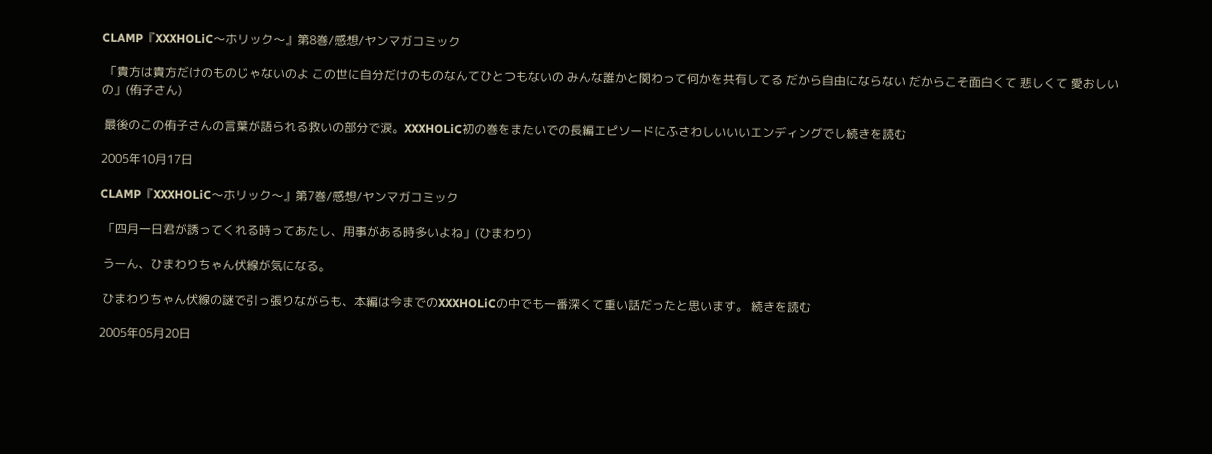CLAMP『XXXHOLiC〜ホリック〜』第8巻/感想/ヤンマガコミック

 「貴方は貴方だけのものじゃないのよ この世に自分だけのものなんてひとつもないの みんな誰かと関わって何かを共有してる だから自由にならない だからこそ面白くて 悲しくて 愛おしいの」(侑子さん)

 最後のこの侑子さんの言葉が語られる救いの部分で涙。XXXHOLiC初の巻をまたいでの長編エピソードにふさわしいいいエンディングでし続きを読む

2005年10月17日

CLAMP『XXXHOLiC〜ホリック〜』第7巻/感想/ヤンマガコミック

 「四月一日君が誘ってくれる時ってあたし、用事がある時多いよね」(ひまわり)

 うーん、ひまわりちゃん伏線が気になる。

 ひまわりちゃん伏線の謎で引っ張りながらも、本編は今までのXXXHOLiCの中でも一番深くて重い話だったと思います。 続きを読む

2005年05月20日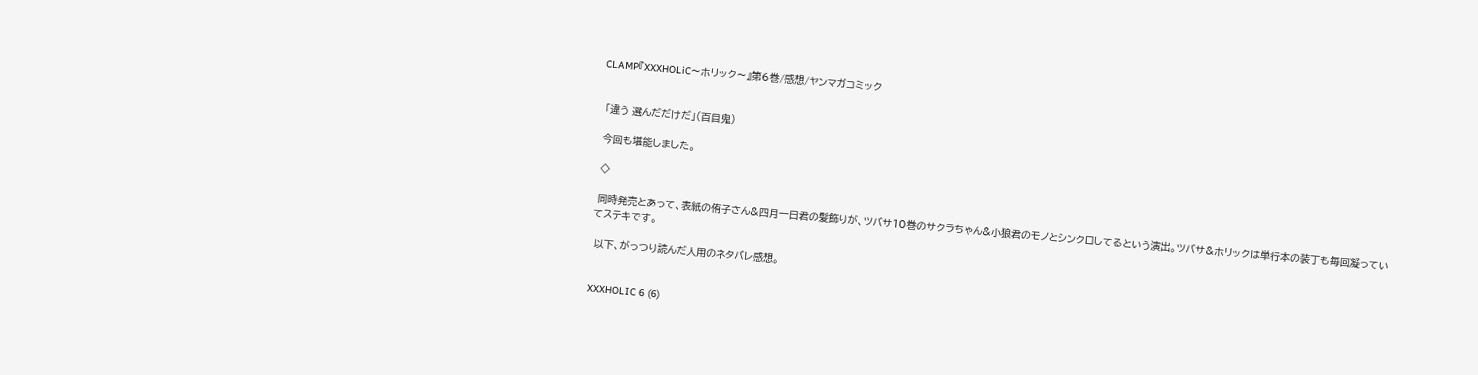CLAMP『XXXHOLiC〜ホリック〜』第6巻/感想/ヤンマガコミック


 「違う 選んだだけだ」(百目鬼)

 今回も堪能しました。

 ◇

 同時発売とあって、表紙の侑子さん&四月一日君の髪飾りが、ツバサ10巻のサクラちゃん&小狼君のモノとシンクロしてるという演出。ツバサ&ホリックは単行本の装丁も毎回凝っていてステキです。

 以下、がっつり読んだ人用のネタバレ感想。


XXXHOLIC 6 (6)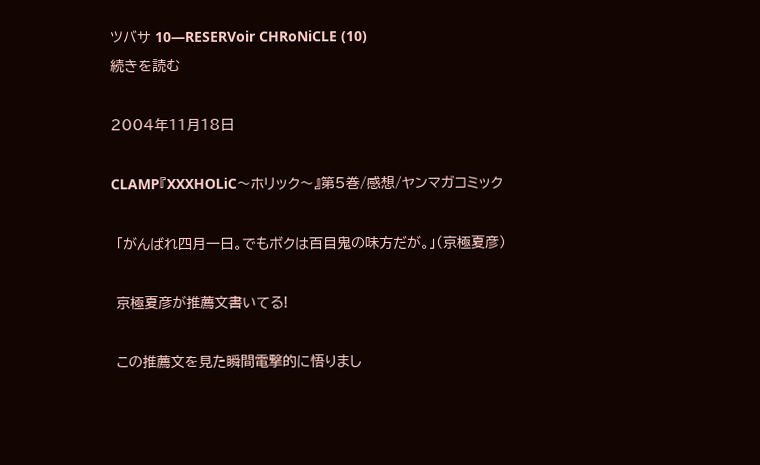ツバサ 10―RESERVoir CHRoNiCLE (10)
続きを読む

2004年11月18日

CLAMP『XXXHOLiC〜ホリック〜』第5巻/感想/ヤンマガコミック

 「がんばれ四月一日。でもボクは百目鬼の味方だが。」(京極夏彦)

 京極夏彦が推薦文書いてる!

 この推薦文を見た瞬間電撃的に悟りまし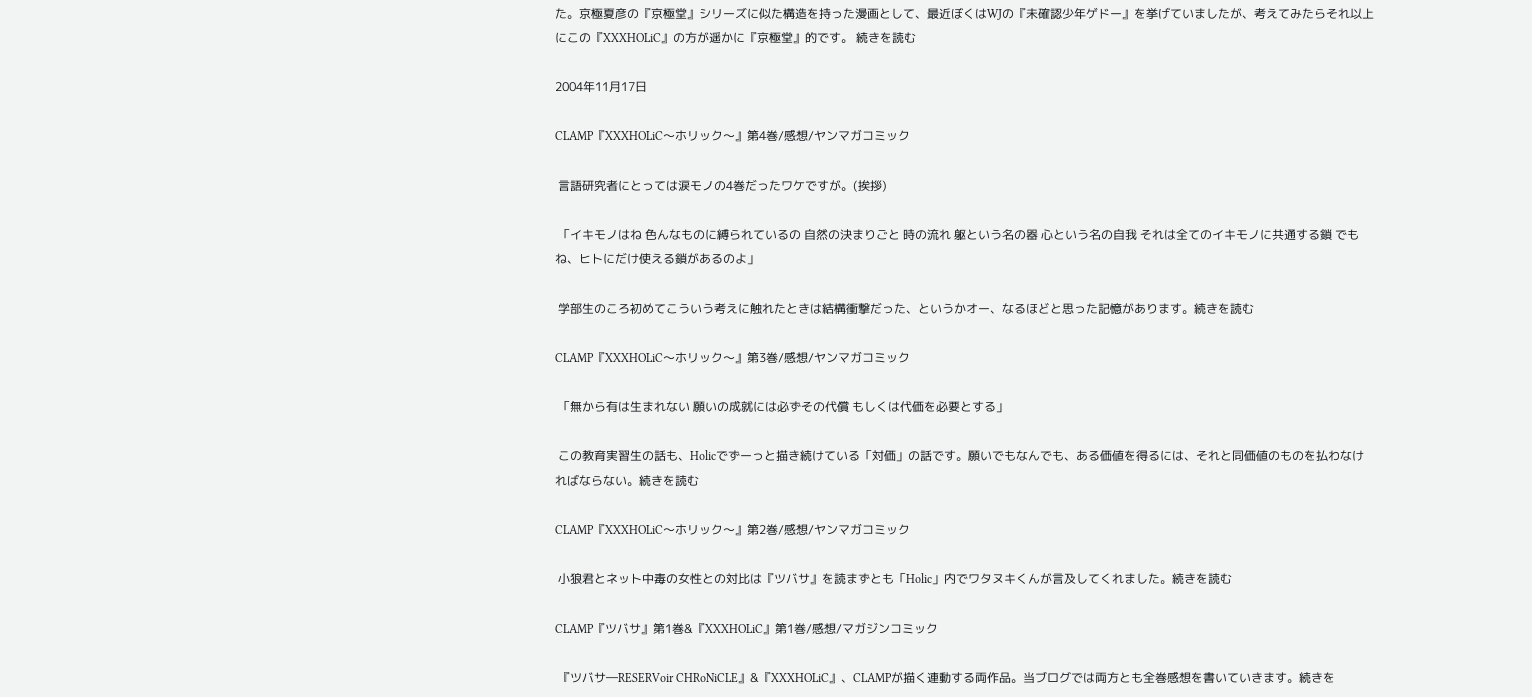た。京極夏彦の『京極堂』シリーズに似た構造を持った漫画として、最近ぼくはWJの『未確認少年ゲドー』を挙げていましたが、考えてみたらそれ以上にこの『XXXHOLiC』の方が遥かに『京極堂』的です。 続きを読む

2004年11月17日

CLAMP『XXXHOLiC〜ホリック〜』第4巻/感想/ヤンマガコミック

 言語研究者にとっては涙モノの4巻だったワケですが。(挨拶)

 「イキモノはね 色んなものに縛られているの 自然の決まりごと 時の流れ 躯という名の器 心という名の自我 それは全てのイキモノに共通する鎖 でもね、ヒトにだけ使える鎖があるのよ」

 学部生のころ初めてこういう考えに触れたときは結構衝撃だった、というかオー、なるほどと思った記憶があります。続きを読む

CLAMP『XXXHOLiC〜ホリック〜』第3巻/感想/ヤンマガコミック

 「無から有は生まれない 願いの成就には必ずその代償 もしくは代価を必要とする」

 この教育実習生の話も、Holicでずーっと描き続けている「対価」の話です。願いでもなんでも、ある価値を得るには、それと同価値のものを払わなければならない。続きを読む

CLAMP『XXXHOLiC〜ホリック〜』第2巻/感想/ヤンマガコミック

 小狼君とネット中毒の女性との対比は『ツバサ』を読まずとも「Holic」内でワタヌキくんが言及してくれました。続きを読む

CLAMP『ツバサ』第1巻&『XXXHOLiC』第1巻/感想/マガジンコミック

 『ツバサ―RESERVoir CHRoNiCLE』&『XXXHOLiC』、CLAMPが描く連動する両作品。当ブログでは両方とも全巻感想を書いていきます。続きを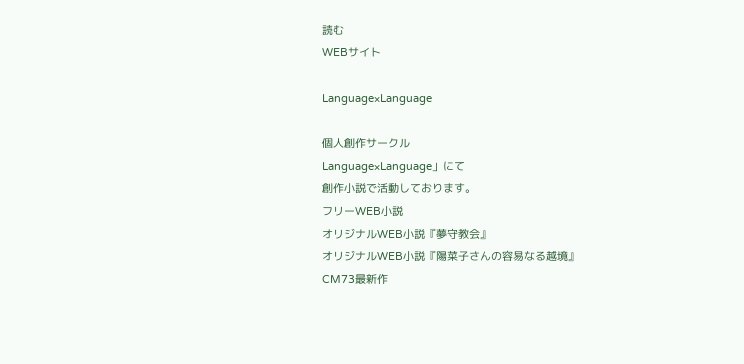読む
WEBサイト

Language×Language

個人創作サークル
Language×Language」にて
創作小説で活動しております。
フリーWEB小説
オリジナルWEB小説『夢守教会』
オリジナルWEB小説『陽菜子さんの容易なる越境』
CM73最新作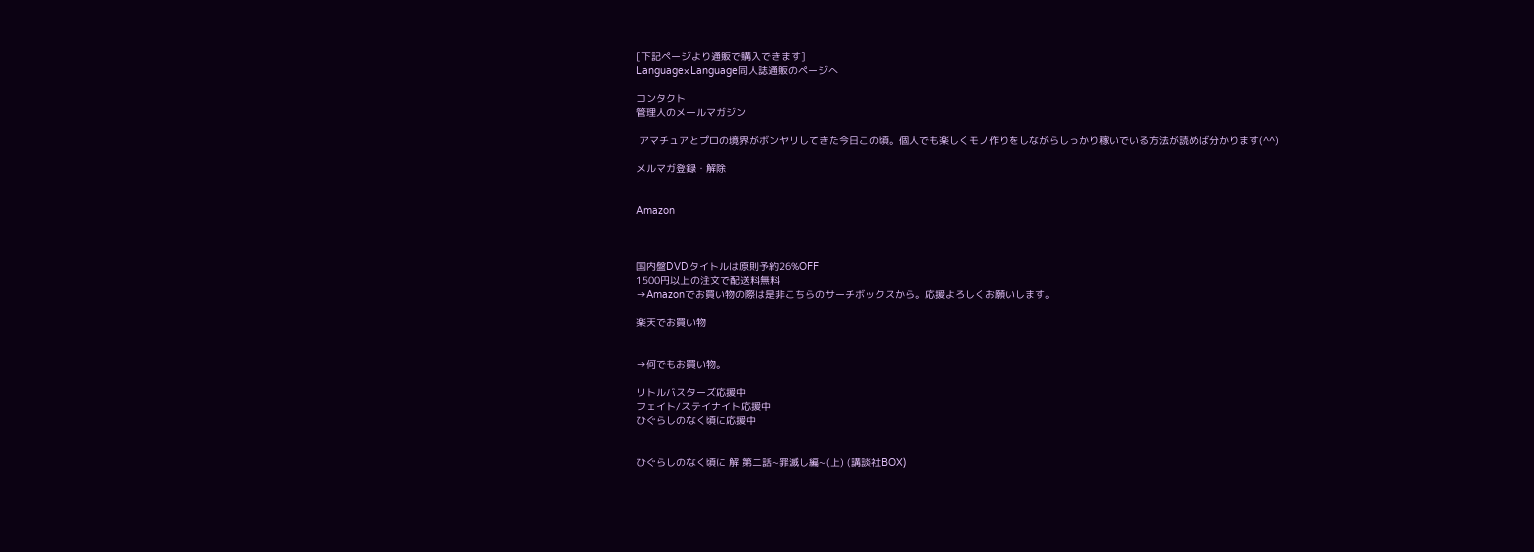[下記ページより通販で購入できます]
Language×Language同人誌通販のページへ

コンタクト
管理人のメールマガジン

 アマチュアとプロの境界がボンヤリしてきた今日この頃。個人でも楽しくモノ作りをしながらしっかり稼いでいる方法が読めば分かります(^^)

メルマガ登録・解除


Amazon



国内盤DVDタイトルは原則予約26%OFF
1500円以上の注文で配送料無料
→Amazonでお買い物の際は是非こちらのサーチボックスから。応援よろしくお願いします。

楽天でお買い物


→何でもお買い物。

リトルバスターズ応援中
フェイト/ステイナイト応援中
ひぐらしのなく頃に応援中


ひぐらしのなく頃に 解 第二話~罪滅し編~(上) (講談社BOX)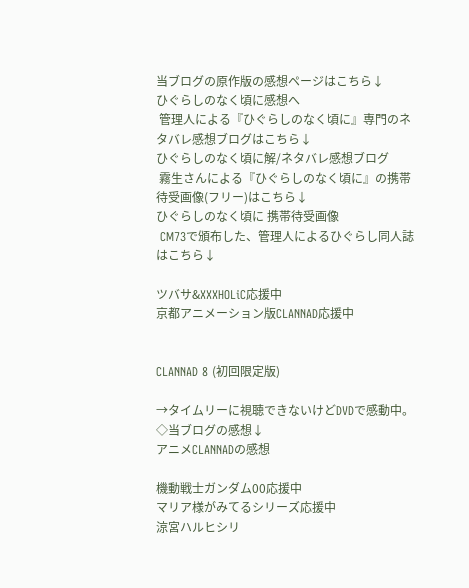当ブログの原作版の感想ページはこちら↓
ひぐらしのなく頃に感想へ
 管理人による『ひぐらしのなく頃に』専門のネタバレ感想ブログはこちら↓
ひぐらしのなく頃に解/ネタバレ感想ブログ
 霧生さんによる『ひぐらしのなく頃に』の携帯待受画像(フリー)はこちら↓
ひぐらしのなく頃に 携帯待受画像
 CM73で頒布した、管理人によるひぐらし同人誌はこちら↓

ツバサ&XXXHOLiC応援中
京都アニメーション版CLANNAD応援中


CLANNAD 8 (初回限定版)

→タイムリーに視聴できないけどDVDで感動中。
◇当ブログの感想↓
アニメCLANNADの感想

機動戦士ガンダム00応援中
マリア様がみてるシリーズ応援中
涼宮ハルヒシリ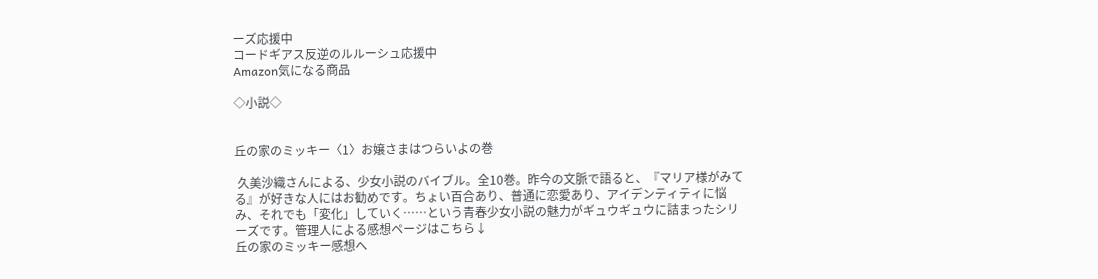ーズ応援中
コードギアス反逆のルルーシュ応援中
Amazon気になる商品

◇小説◇


丘の家のミッキー〈1〉お嬢さまはつらいよの巻

 久美沙織さんによる、少女小説のバイブル。全10巻。昨今の文脈で語ると、『マリア様がみてる』が好きな人にはお勧めです。ちょい百合あり、普通に恋愛あり、アイデンティティに悩み、それでも「変化」していく……という青春少女小説の魅力がギュウギュウに詰まったシリーズです。管理人による感想ページはこちら↓
丘の家のミッキー感想へ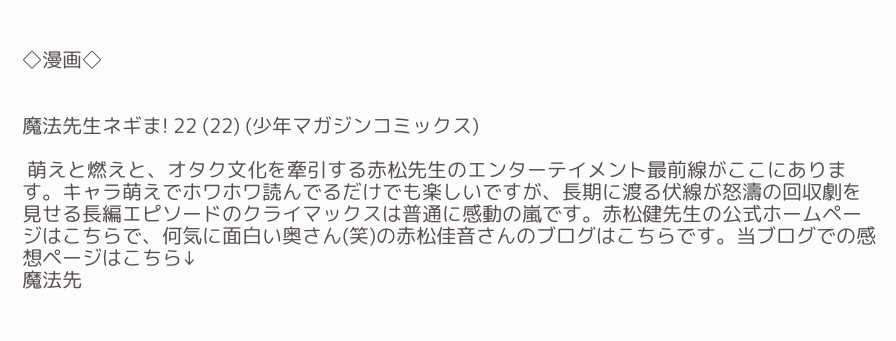◇漫画◇


魔法先生ネギま! 22 (22) (少年マガジンコミックス)

 萌えと燃えと、オタク文化を牽引する赤松先生のエンターテイメント最前線がここにあります。キャラ萌えでホワホワ読んでるだけでも楽しいですが、長期に渡る伏線が怒濤の回収劇を見せる長編エピソードのクライマックスは普通に感動の嵐です。赤松健先生の公式ホームページはこちらで、何気に面白い奥さん(笑)の赤松佳音さんのブログはこちらです。当ブログでの感想ページはこちら↓
魔法先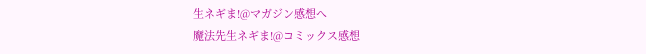生ネギま!@マガジン感想へ
魔法先生ネギま!@コミックス感想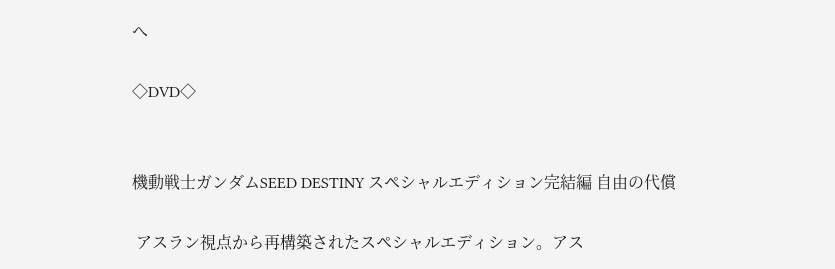へ

◇DVD◇


機動戦士ガンダムSEED DESTINY スペシャルエディション完結編 自由の代償

 アスラン視点から再構築されたスペシャルエディション。アス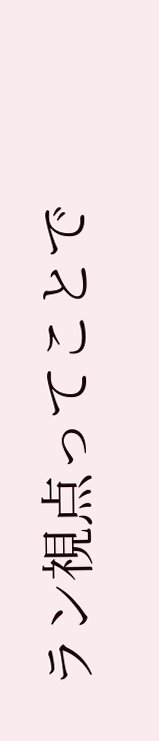ラン視点ってことで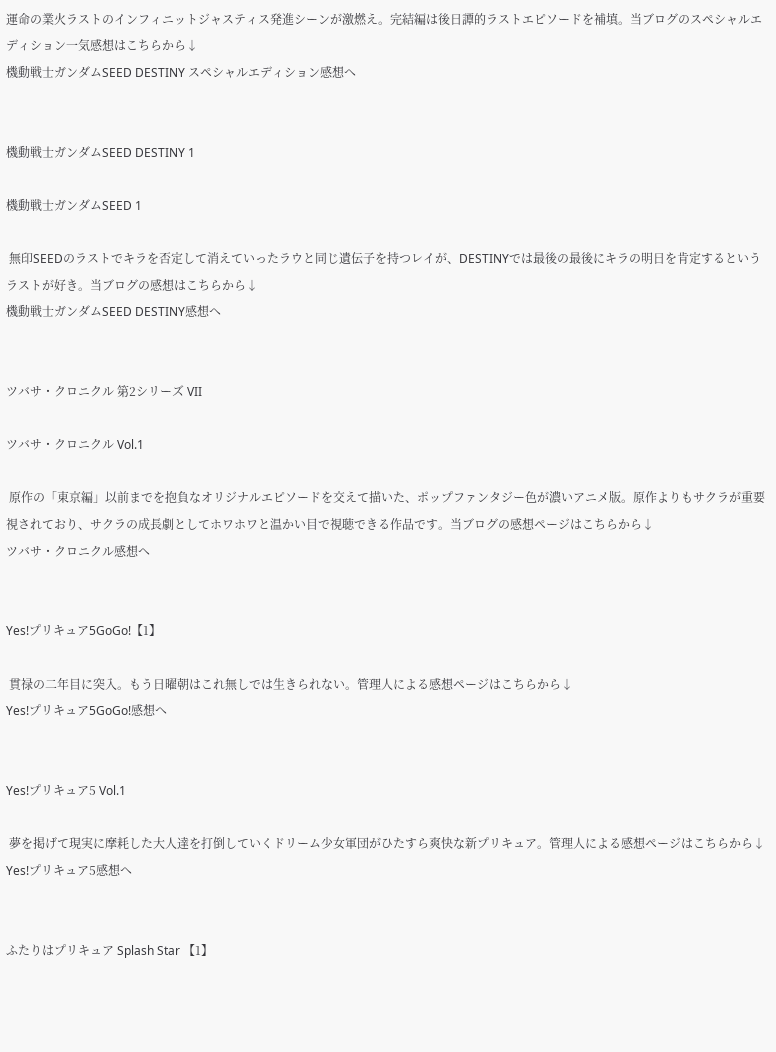運命の業火ラストのインフィニットジャスティス発進シーンが激燃え。完結編は後日譚的ラストエピソードを補填。当ブログのスペシャルエディション一気感想はこちらから↓
機動戦士ガンダムSEED DESTINY スペシャルエディション感想へ


機動戦士ガンダムSEED DESTINY 1

機動戦士ガンダムSEED 1

 無印SEEDのラストでキラを否定して消えていったラウと同じ遺伝子を持つレイが、DESTINYでは最後の最後にキラの明日を肯定するというラストが好き。当ブログの感想はこちらから↓
機動戦士ガンダムSEED DESTINY感想へ


ツバサ・クロニクル 第2シリーズ VII

ツバサ・クロニクル Vol.1

 原作の「東京編」以前までを抱負なオリジナルエピソードを交えて描いた、ポップファンタジー色が濃いアニメ版。原作よりもサクラが重要視されており、サクラの成長劇としてホワホワと温かい目で視聴できる作品です。当ブログの感想ページはこちらから↓
ツバサ・クロニクル感想へ


Yes!プリキュア5GoGo!【1】

 貫禄の二年目に突入。もう日曜朝はこれ無しでは生きられない。管理人による感想ページはこちらから↓
Yes!プリキュア5GoGo!感想へ


Yes!プリキュア5 Vol.1

 夢を掲げて現実に摩耗した大人達を打倒していくドリーム少女軍団がひたすら爽快な新プリキュア。管理人による感想ページはこちらから↓
Yes!プリキュア5感想へ


ふたりはプリキュア Splash Star 【1】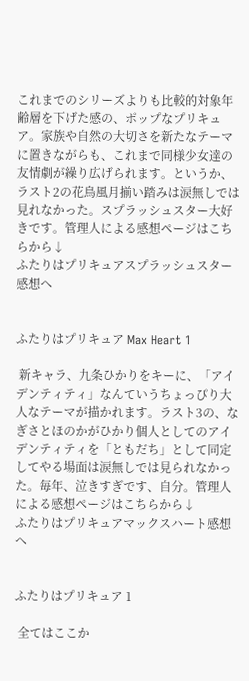これまでのシリーズよりも比較的対象年齢層を下げた感の、ポップなプリキュア。家族や自然の大切さを新たなテーマに置きながらも、これまで同様少女達の友情劇が繰り広げられます。というか、ラスト2の花鳥風月揃い踏みは涙無しでは見れなかった。スプラッシュスター大好きです。管理人による感想ページはこちらから↓
ふたりはプリキュアスプラッシュスター感想へ


ふたりはプリキュア Max Heart 1

 新キャラ、九条ひかりをキーに、「アイデンティティ」なんていうちょっぴり大人なテーマが描かれます。ラスト3の、なぎさとほのかがひかり個人としてのアイデンティティを「ともだち」として同定してやる場面は涙無しでは見られなかった。毎年、泣きすぎです、自分。管理人による感想ページはこちらから↓
ふたりはプリキュアマックスハート感想へ


ふたりはプリキュア 1

 全てはここか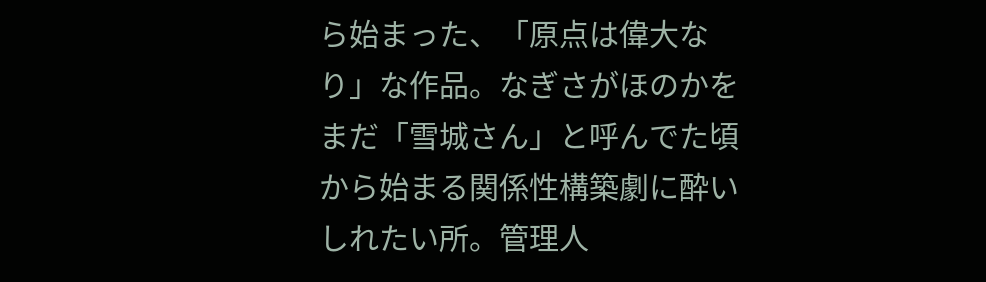ら始まった、「原点は偉大なり」な作品。なぎさがほのかをまだ「雪城さん」と呼んでた頃から始まる関係性構築劇に酔いしれたい所。管理人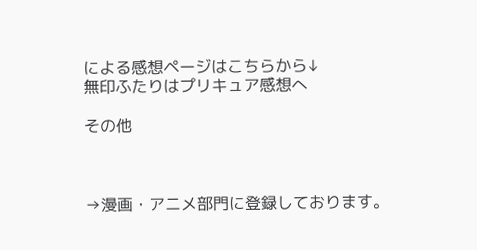による感想ページはこちらから↓
無印ふたりはプリキュア感想へ

その他



→漫画・アニメ部門に登録しております。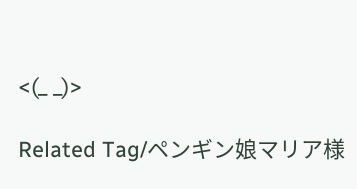<(_ _)>

Related Tag/ペンギン娘マリア様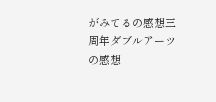がみてるの感想三周年ダブルアーツの感想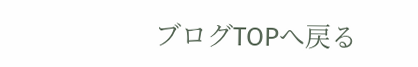ブログTOPへ戻る